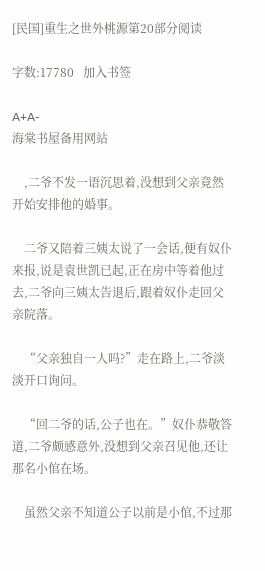[民国]重生之世外桃源第20部分阅读

字数:17780   加入书签

A+A-
海棠书屋备用网站

    ,二爷不发一语沉思着,没想到父亲竟然开始安排他的婚事。

    二爷又陪着三姨太说了一会话,便有奴仆来报,说是袁世凯已起,正在房中等着他过去,二爷向三姨太告退后,跟着奴仆走回父亲院落。

    “父亲独自一人吗?”走在路上,二爷淡淡开口询问。

    “回二爷的话,公子也在。”奴仆恭敬答道,二爷颇感意外,没想到父亲召见他,还让那名小倌在场。

    虽然父亲不知道公子以前是小倌,不过那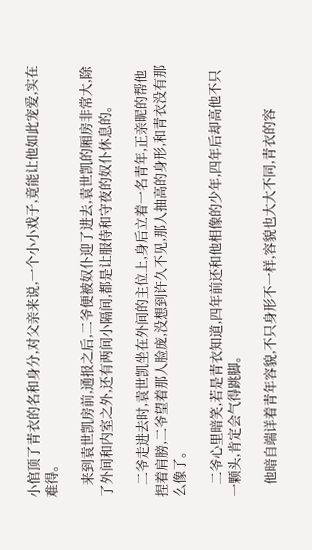小倌顶了青衣的名和身分,对父亲来说,一个小小戏子,竟能让他如此宠爱,实在难得。

    来到袁世凯房前,通报之后,二爷便被奴仆迎了进去,袁世凯的厢房非常大,除了外间和内室之外,还有两间小隔间,都是让服侍和守夜的奴仆休息的。

    二爷走进去时,袁世凯坐在外间的主位上,身后立着一名青年,正亲昵的帮他捏着肩膀,二爷望着那人脸庞,没想到许久不见,那人抽高的身形,和青衣没有那么像了。

    二爷心里暗笑,若是青衣知道,四年前还和他相像的少年,四年后却高他不只一颗头,肯定会气得跳脚。

    他暗自端详着青年容貌,不只身形不一样,容貌也大大不同,青衣的容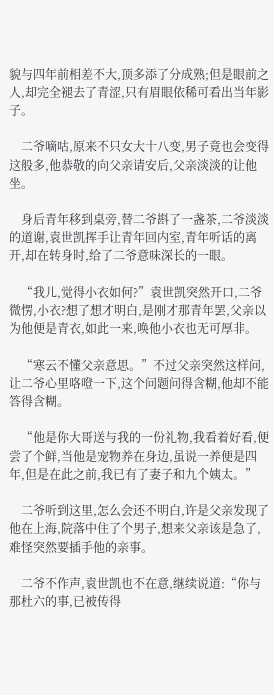貌与四年前相差不大,顶多添了分成熟;但是眼前之人,却完全褪去了青涩,只有眉眼依稀可看出当年影子。

    二爷嘀咕,原来不只女大十八变,男子竟也会变得这般多,他恭敬的向父亲请安后,父亲淡淡的让他坐。

    身后青年移到桌旁,替二爷斟了一盏茶,二爷淡淡的道谢,袁世凯挥手让青年回内室,青年听话的离开,却在转身时,给了二爷意味深长的一眼。

    “我儿,觉得小衣如何?”袁世凯突然开口,二爷微愣,小衣?想了想才明白,是刚才那青年罢,父亲以为他便是青衣,如此一来,唤他小衣也无可厚非。

    “寒云不懂父亲意思。”不过父亲突然这样问,让二爷心里咯噔一下,这个问题问得含糊,他却不能答得含糊。

    “他是你大哥送与我的一份礼物,我看着好看,便尝了个鲜,当他是宠物养在身边,虽说一养便是四年,但是在此之前,我已有了妻子和九个姨太。”

    二爷听到这里,怎么会还不明白,许是父亲发现了他在上海,院落中住了个男子,想来父亲该是急了,难怪突然要插手他的亲事。

    二爷不作声,袁世凯也不在意,继续说道:“你与那杜六的事,已被传得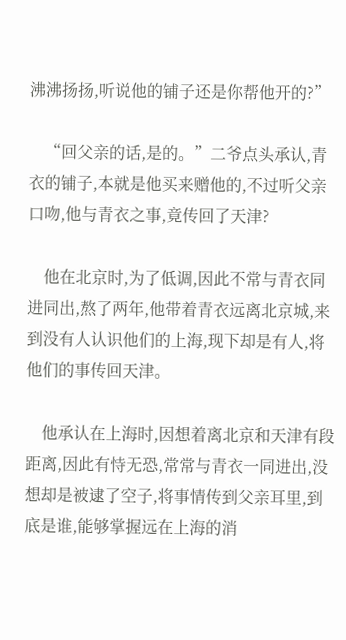沸沸扬扬,听说他的铺子还是你帮他开的?”

    “回父亲的话,是的。”二爷点头承认,青衣的铺子,本就是他买来赠他的,不过听父亲口吻,他与青衣之事,竟传回了天津?

    他在北京时,为了低调,因此不常与青衣同进同出,熬了两年,他带着青衣远离北京城,来到没有人认识他们的上海,现下却是有人,将他们的事传回天津。

    他承认在上海时,因想着离北京和天津有段距离,因此有恃无恐,常常与青衣一同进出,没想却是被逮了空子,将事情传到父亲耳里,到底是谁,能够掌握远在上海的消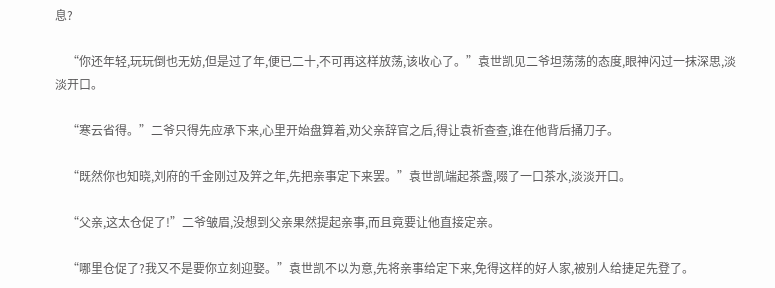息?

    “你还年轻,玩玩倒也无妨,但是过了年,便已二十,不可再这样放荡,该收心了。”袁世凯见二爷坦荡荡的态度,眼神闪过一抹深思,淡淡开口。

    “寒云省得。”二爷只得先应承下来,心里开始盘算着,劝父亲辞官之后,得让袁祈查查,谁在他背后捅刀子。

    “既然你也知晓,刘府的千金刚过及笄之年,先把亲事定下来罢。”袁世凯端起茶盏,啜了一口茶水,淡淡开口。

    “父亲,这太仓促了!”二爷皱眉,没想到父亲果然提起亲事,而且竟要让他直接定亲。

    “哪里仓促了?我又不是要你立刻迎娶。”袁世凯不以为意,先将亲事给定下来,免得这样的好人家,被别人给捷足先登了。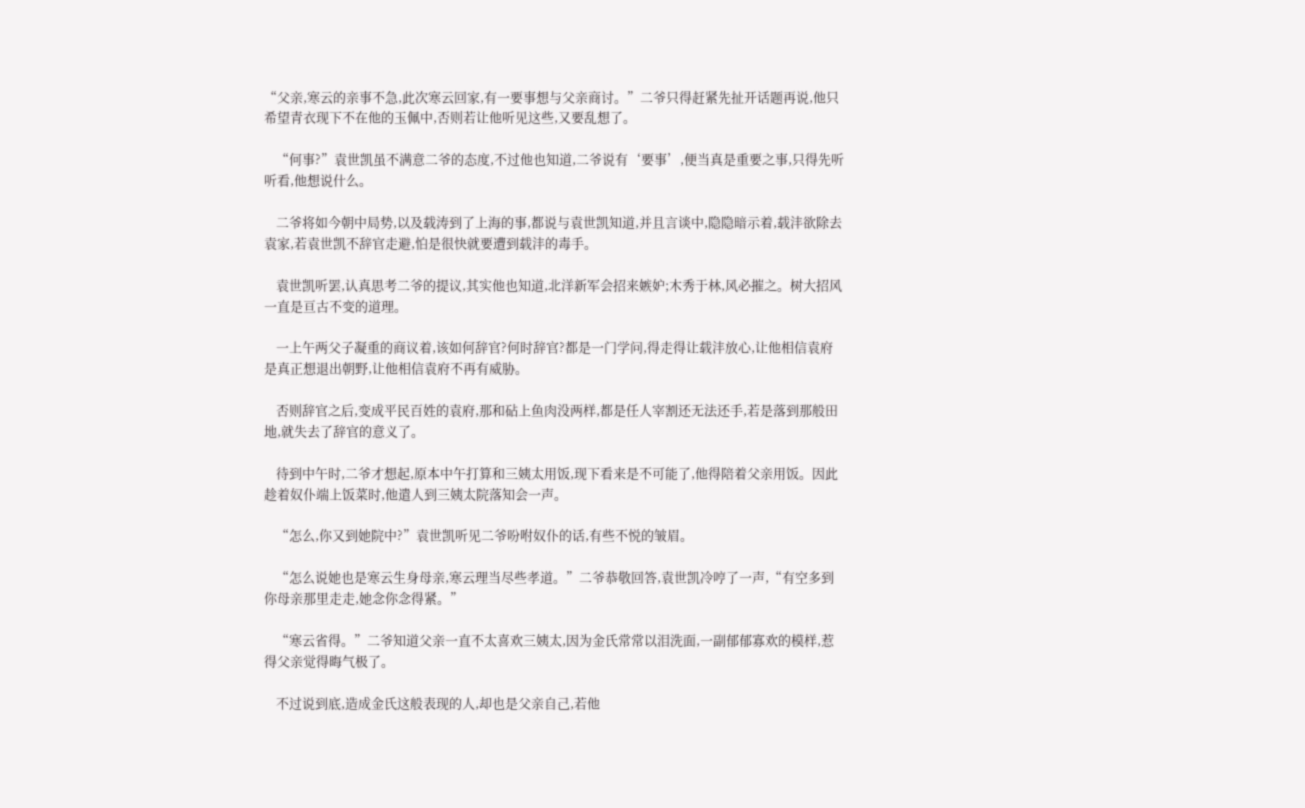“父亲,寒云的亲事不急,此次寒云回家,有一要事想与父亲商讨。”二爷只得赶紧先扯开话题再说,他只希望青衣现下不在他的玉佩中,否则若让他听见这些,又要乱想了。

    “何事?”袁世凯虽不满意二爷的态度,不过他也知道,二爷说有‘要事’,便当真是重要之事,只得先听听看,他想说什么。

    二爷将如今朝中局势,以及载涛到了上海的事,都说与袁世凯知道,并且言谈中,隐隐暗示着,载沣欲除去袁家,若袁世凯不辞官走避,怕是很快就要遭到载沣的毒手。

    袁世凯听罢,认真思考二爷的提议,其实他也知道,北洋新军会招来嫉妒;木秀于林,风必摧之。树大招风一直是亘古不变的道理。

    一上午两父子凝重的商议着,该如何辞官?何时辞官?都是一门学问,得走得让载沣放心,让他相信袁府是真正想退出朝野,让他相信袁府不再有威胁。

    否则辞官之后,变成平民百姓的袁府,那和砧上鱼肉没两样,都是任人宰割还无法还手,若是落到那般田地,就失去了辞官的意义了。

    待到中午时,二爷才想起,原本中午打算和三姨太用饭,现下看来是不可能了,他得陪着父亲用饭。因此趁着奴仆端上饭菜时,他遣人到三姨太院落知会一声。

    “怎么,你又到她院中?”袁世凯听见二爷吩咐奴仆的话,有些不悦的皱眉。

    “怎么说她也是寒云生身母亲,寒云理当尽些孝道。”二爷恭敬回答,袁世凯冷哼了一声,“有空多到你母亲那里走走,她念你念得紧。”

    “寒云省得。”二爷知道父亲一直不太喜欢三姨太,因为金氏常常以泪洗面,一副郁郁寡欢的模样,惹得父亲觉得晦气极了。

    不过说到底,造成金氏这般表现的人,却也是父亲自己,若他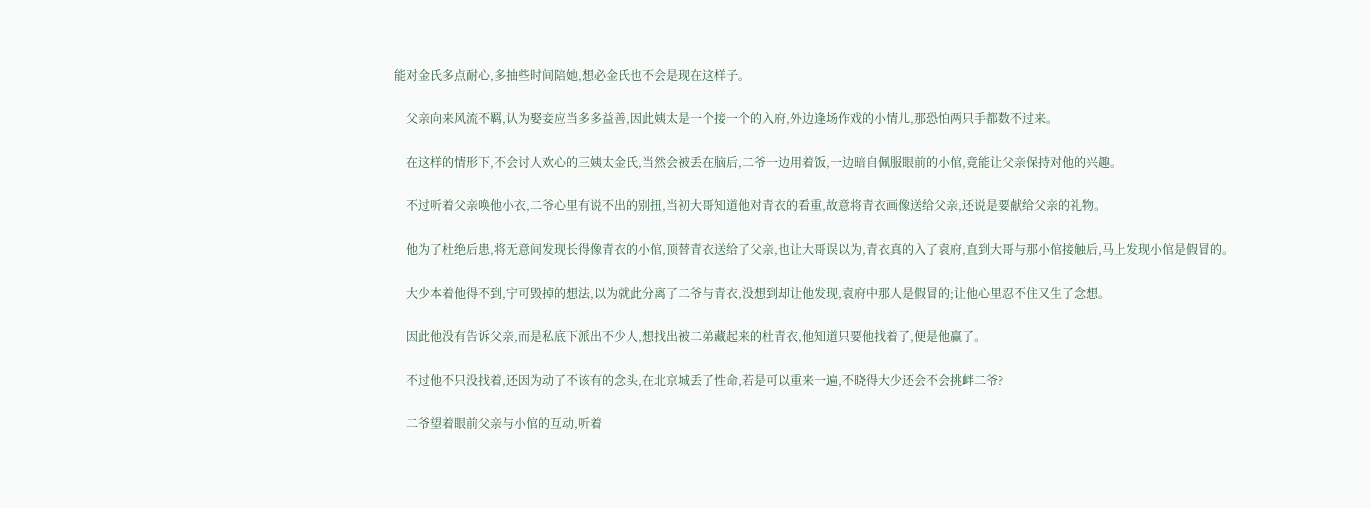能对金氏多点耐心,多抽些时间陪她,想必金氏也不会是现在这样子。

    父亲向来风流不羁,认为娶妾应当多多益善,因此姨太是一个接一个的入府,外边逢场作戏的小情儿,那恐怕两只手都数不过来。

    在这样的情形下,不会讨人欢心的三姨太金氏,当然会被丢在脑后,二爷一边用着饭,一边暗自佩服眼前的小倌,竟能让父亲保持对他的兴趣。

    不过听着父亲唤他小衣,二爷心里有说不出的别扭,当初大哥知道他对青衣的看重,故意将青衣画像送给父亲,还说是要献给父亲的礼物。

    他为了杜绝后患,将无意间发现长得像青衣的小倌,顶替青衣送给了父亲,也让大哥误以为,青衣真的入了袁府,直到大哥与那小倌接触后,马上发现小倌是假冒的。

    大少本着他得不到,宁可毁掉的想法,以为就此分离了二爷与青衣,没想到却让他发现,袁府中那人是假冒的;让他心里忍不住又生了念想。

    因此他没有告诉父亲,而是私底下派出不少人,想找出被二弟藏起来的杜青衣,他知道只要他找着了,便是他赢了。

    不过他不只没找着,还因为动了不该有的念头,在北京城丢了性命,若是可以重来一遍,不晓得大少还会不会挑衅二爷?

    二爷望着眼前父亲与小倌的互动,听着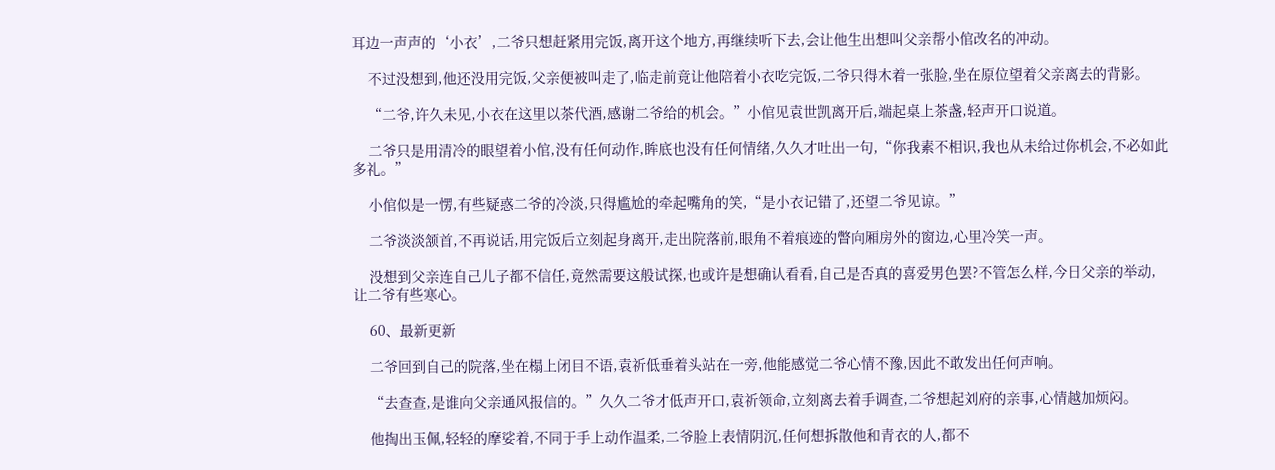耳边一声声的‘小衣’,二爷只想赶紧用完饭,离开这个地方,再继续听下去,会让他生出想叫父亲帮小倌改名的冲动。

    不过没想到,他还没用完饭,父亲便被叫走了,临走前竟让他陪着小衣吃完饭,二爷只得木着一张脸,坐在原位望着父亲离去的背影。

    “二爷,许久未见,小衣在这里以茶代酒,感谢二爷给的机会。”小倌见袁世凯离开后,端起桌上茶盏,轻声开口说道。

    二爷只是用清冷的眼望着小倌,没有任何动作,眸底也没有任何情绪,久久才吐出一句,“你我素不相识,我也从未给过你机会,不必如此多礼。”

    小倌似是一愣,有些疑惑二爷的冷淡,只得尴尬的牵起嘴角的笑,“是小衣记错了,还望二爷见谅。”

    二爷淡淡颔首,不再说话,用完饭后立刻起身离开,走出院落前,眼角不着痕迹的瞥向厢房外的窗边,心里冷笑一声。

    没想到父亲连自己儿子都不信任,竟然需要这般试探,也或许是想确认看看,自己是否真的喜爱男色罢?不管怎么样,今日父亲的举动,让二爷有些寒心。

    60、最新更新

    二爷回到自己的院落,坐在榻上闭目不语,袁祈低垂着头站在一旁,他能感觉二爷心情不豫,因此不敢发出任何声响。

    “去查查,是谁向父亲通风报信的。”久久二爷才低声开口,袁祈领命,立刻离去着手调查,二爷想起刘府的亲事,心情越加烦闷。

    他掏出玉佩,轻轻的摩娑着,不同于手上动作温柔,二爷脸上表情阴沉,任何想拆散他和青衣的人,都不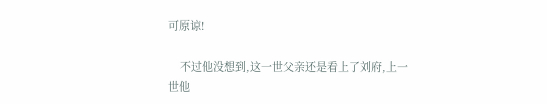可原谅!

    不过他没想到,这一世父亲还是看上了刘府,上一世他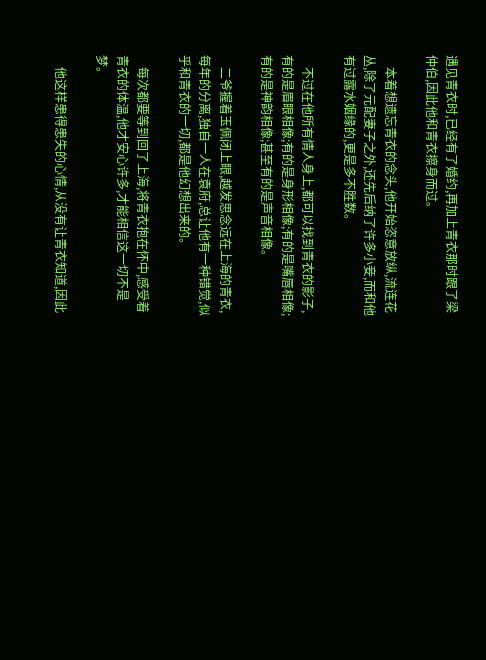遇见青衣时,已经有了婚约,再加上青衣那时跟了梁仲伯,因此他和青衣擦身而过。

    本着想遗忘青衣的念头,他开始恣意放纵,流连花丛,除了元配妻子之外,还先后纳了许多小妾,而和他有过露水姻缘的,更是多不胜数。

    不过在他所有情人身上,都可以找到青衣的影子,有的是眉眼相像;有的是身形相像;有的是嘴唇相像;有的是神韵相像;甚至有的是声音相像。

    二爷握着玉佩闭上眼,越发思念远在上海的青衣,每年的分离,独自一人在袁府,总让他有一种错觉,似乎和青衣的一切,都是他幻想出来的。

    每次都要等到回了上海,将青衣抱在怀中,感受着青衣的体温,他才安心许多,才能相信这一切不是梦。

    他这样患得患失的心情,从没有让青衣知道,因此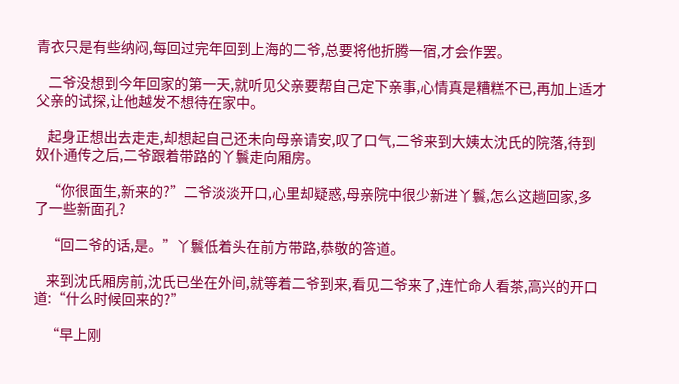青衣只是有些纳闷,每回过完年回到上海的二爷,总要将他折腾一宿,才会作罢。

    二爷没想到今年回家的第一天,就听见父亲要帮自己定下亲事,心情真是糟糕不已,再加上适才父亲的试探,让他越发不想待在家中。

    起身正想出去走走,却想起自己还未向母亲请安,叹了口气,二爷来到大姨太沈氏的院落,待到奴仆通传之后,二爷跟着带路的丫鬟走向厢房。

    “你很面生,新来的?”二爷淡淡开口,心里却疑惑,母亲院中很少新进丫鬟,怎么这趟回家,多了一些新面孔?

    “回二爷的话,是。”丫鬟低着头在前方带路,恭敬的答道。

    来到沈氏厢房前,沈氏已坐在外间,就等着二爷到来,看见二爷来了,连忙命人看茶,高兴的开口道:“什么时候回来的?”

    “早上刚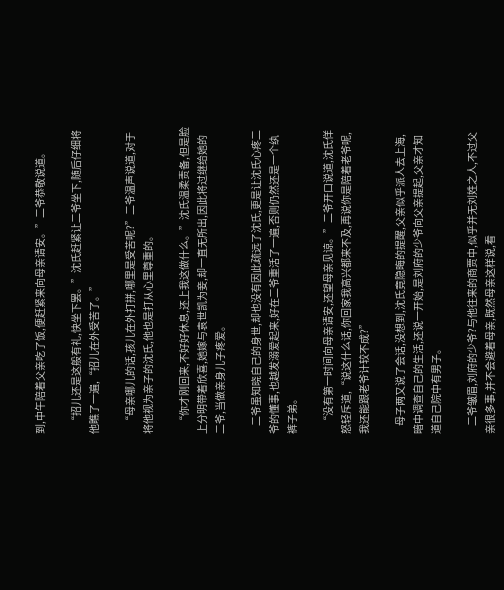到,中午陪着父亲吃了饭,便赶紧来向母亲请安。”二爷恭敬说道。

    “招儿还是这般有礼,快坐下罢。”沈氏赶紧让二爷坐下,随后仔细将他瞧了一遍,“招儿在外受苦了。”

    “母亲哪儿的话,孩儿在外打拼,哪里是受苦呢?”二爷温声说道,对于将他视为亲子的沈氏,他也是打从心里尊重的。

    “你才刚回来,不好好休息,还上我这做什么。”沈氏温柔责备,但是脸上分明带着欣喜,她嫁与袁世凯为妾,却一直无所出,因此将过继给她的二爷,当做亲身儿子疼爱。

    二爷虽知晓自己的身世,却也没有因此疏远了沈氏,更是让沈氏心疼二爷的懂事,也越发溺爱起来,好在二爷重活了一遍,否则仍然还是一个纨裤子弟。

    “没有第一时间向母亲请安,还望母亲见谅。”二爷开口说道,沈氏佯怒轻斥道,“说这什么话,你回家我高兴都来不及,再说你是陪着老爷呢,我还能跟老爷计较不成?”

    母子两又说了会话,没想到,沈氏竟隐晦的提醒,父亲似乎派人去上海,暗中调查自己的生活,还说一开始,是刘府的少爷向父亲提起,父亲才知道自己院中有男子。

    二爷皱眉,刘府的少爷?与他往来的商贾中,似乎并无刘姓之人,不过父亲很多事,并不会避着母亲,既然母亲这样说,看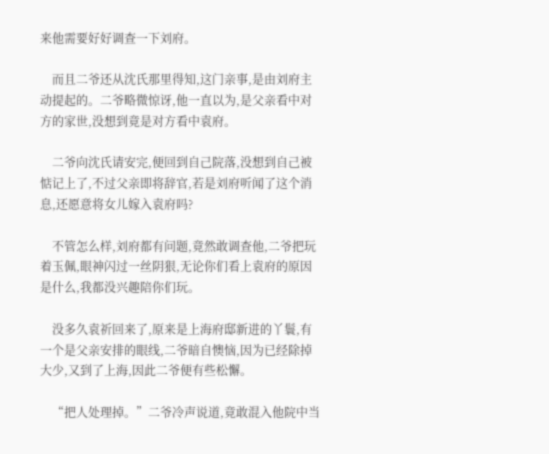来他需要好好调查一下刘府。

    而且二爷还从沈氏那里得知,这门亲事,是由刘府主动提起的。二爷略微惊讶,他一直以为,是父亲看中对方的家世,没想到竟是对方看中袁府。

    二爷向沈氏请安完,便回到自己院落,没想到自己被惦记上了,不过父亲即将辞官,若是刘府听闻了这个消息,还愿意将女儿嫁入袁府吗?

    不管怎么样,刘府都有问题,竟然敢调查他,二爷把玩着玉佩,眼神闪过一丝阴狠,无论你们看上袁府的原因是什么,我都没兴趣陪你们玩。

    没多久袁祈回来了,原来是上海府邸新进的丫鬟,有一个是父亲安排的眼线,二爷暗自懊恼,因为已经除掉大少,又到了上海,因此二爷便有些松懈。

    “把人处理掉。”二爷冷声说道,竟敢混入他院中当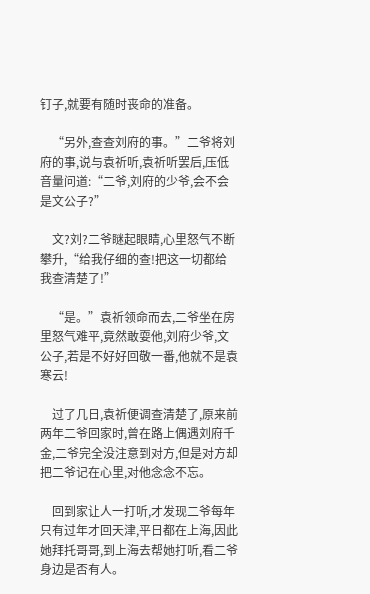钉子,就要有随时丧命的准备。

    “另外,查查刘府的事。”二爷将刘府的事,说与袁祈听,袁祈听罢后,压低音量问道:“二爷,刘府的少爷,会不会是文公子?”

    文?刘?二爷瞇起眼睛,心里怒气不断攀升,“给我仔细的查!把这一切都给我查清楚了!”

    “是。”袁祈领命而去,二爷坐在房里怒气难平,竟然敢耍他,刘府少爷,文公子,若是不好好回敬一番,他就不是袁寒云!

    过了几日,袁祈便调查清楚了,原来前两年二爷回家时,曾在路上偶遇刘府千金,二爷完全没注意到对方,但是对方却把二爷记在心里,对他念念不忘。

    回到家让人一打听,才发现二爷每年只有过年才回天津,平日都在上海,因此她拜托哥哥,到上海去帮她打听,看二爷身边是否有人。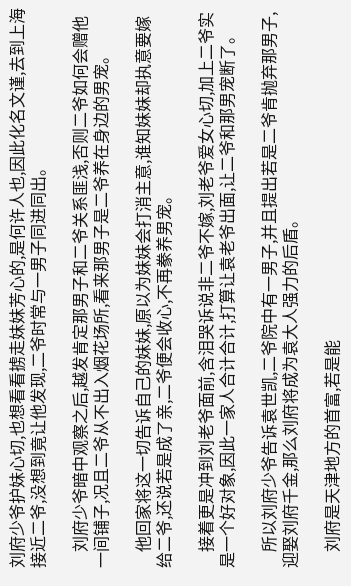刘府少爷护妹心切,也想看看掳走妹妹芳心的,是何许人也,因此化名文谨,去到上海接近二爷,没想到竟让他发现,二爷时常与一男子同进同出。

    刘府少爷暗中观察之后,越发肯定那男子和二爷关系匪浅,否则二爷如何会赠他一间铺子,况且二爷从不出入烟花场所,看来那男子是二爷养在身边的男宠。

    他回家将这一切告诉自己的妹妹,原以为妹妹会打消主意,谁知妹妹却执意要嫁给二爷,还说若是成了亲,二爷便会收心,不再豢养男宠。

    接着更是冲到刘老爷面前,含泪哭诉说非二爷不嫁,刘老爷爱女心切,加上二爷实是一个好对象,因此一家人合计合计,打算让袁老爷出面,让二爷和那男宠断了。

    所以刘府少爷告诉袁世凯,二爷院中有一男子,并且提出若是二爷肯抛弃那男子,迎娶刘府千金,那么刘府将成为袁大人强力的后盾。

    刘府是天津地方的首富,若是能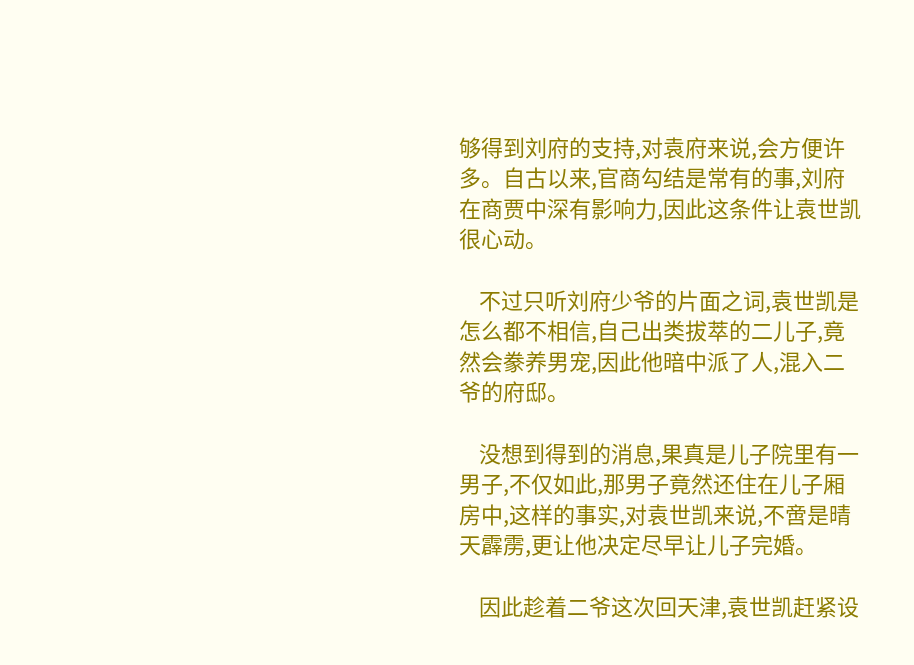够得到刘府的支持,对袁府来说,会方便许多。自古以来,官商勾结是常有的事,刘府在商贾中深有影响力,因此这条件让袁世凯很心动。

    不过只听刘府少爷的片面之词,袁世凯是怎么都不相信,自己出类拔萃的二儿子,竟然会豢养男宠,因此他暗中派了人,混入二爷的府邸。

    没想到得到的消息,果真是儿子院里有一男子,不仅如此,那男子竟然还住在儿子厢房中,这样的事实,对袁世凯来说,不啻是晴天霹雳,更让他决定尽早让儿子完婚。

    因此趁着二爷这次回天津,袁世凯赶紧设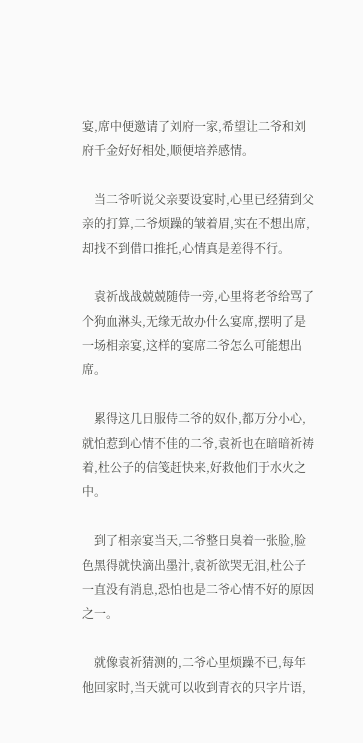宴,席中便邀请了刘府一家,希望让二爷和刘府千金好好相处,顺便培养感情。

    当二爷听说父亲要设宴时,心里已经猜到父亲的打算,二爷烦躁的皱着眉,实在不想出席,却找不到借口推托,心情真是差得不行。

    袁祈战战兢兢随侍一旁,心里将老爷给骂了个狗血淋头,无缘无故办什么宴席,摆明了是一场相亲宴,这样的宴席二爷怎么可能想出席。

    累得这几日服侍二爷的奴仆,都万分小心,就怕惹到心情不佳的二爷,袁祈也在暗暗祈祷着,杜公子的信笺赶快来,好救他们于水火之中。

    到了相亲宴当天,二爷整日臭着一张脸,脸色黑得就快滴出墨汁,袁祈欲哭无泪,杜公子一直没有消息,恐怕也是二爷心情不好的原因之一。

    就像袁祈猜测的,二爷心里烦躁不已,每年他回家时,当天就可以收到青衣的只字片语,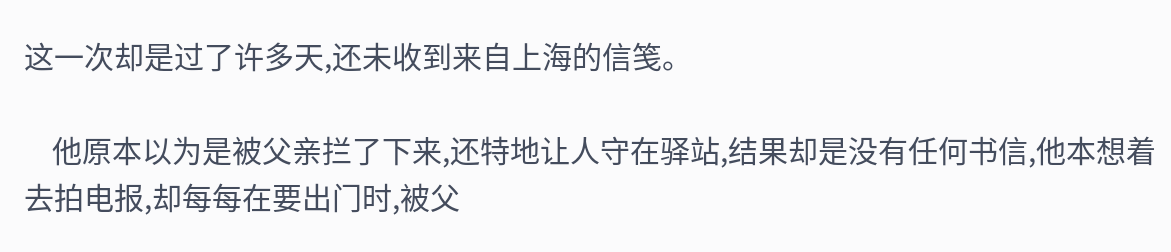这一次却是过了许多天,还未收到来自上海的信笺。

    他原本以为是被父亲拦了下来,还特地让人守在驿站,结果却是没有任何书信,他本想着去拍电报,却每每在要出门时,被父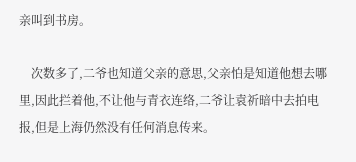亲叫到书房。

    次数多了,二爷也知道父亲的意思,父亲怕是知道他想去哪里,因此拦着他,不让他与青衣连络,二爷让袁祈暗中去拍电报,但是上海仍然没有任何消息传来。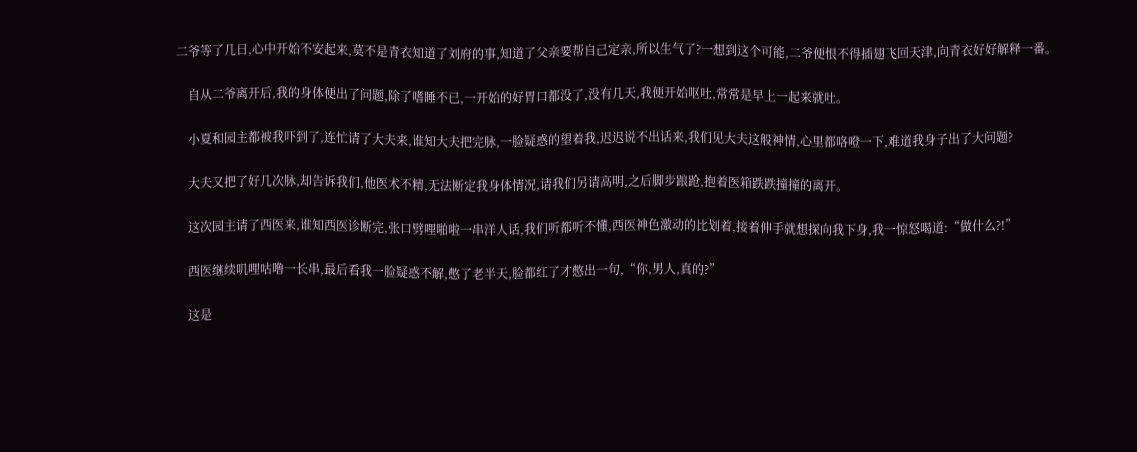二爷等了几日,心中开始不安起来,莫不是青衣知道了刘府的事,知道了父亲要帮自己定亲,所以生气了?一想到这个可能,二爷便恨不得插翅飞回天津,向青衣好好解释一番。

    自从二爷离开后,我的身体便出了问题,除了嗜睡不已,一开始的好胃口都没了,没有几天,我便开始呕吐,常常是早上一起来就吐。

    小夏和园主都被我吓到了,连忙请了大夫来,谁知大夫把完脉,一脸疑惑的望着我,迟迟说不出话来,我们见大夫这般神情,心里都咯噔一下,难道我身子出了大问题?

    大夫又把了好几次脉,却告诉我们,他医术不精,无法断定我身体情况,请我们另请高明,之后脚步踉跄,抱着医箱跌跌撞撞的离开。

    这次园主请了西医来,谁知西医诊断完,张口劈哩啪啦一串洋人话,我们听都听不懂,西医神色激动的比划着,接着伸手就想探向我下身,我一惊怒喝道:“做什么?!”

    西医继续叽哩咕噜一长串,最后看我一脸疑惑不解,憋了老半天,脸都红了才憋出一句,“你,男人,真的?”

    这是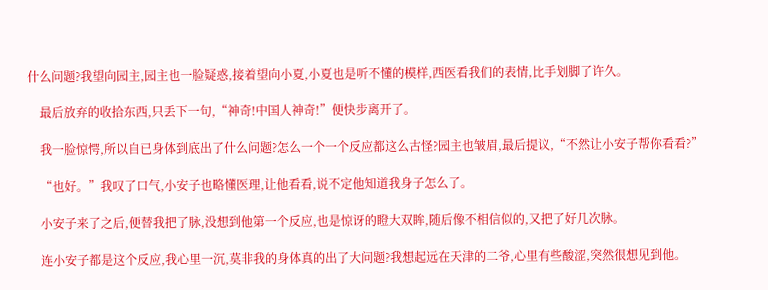什么问题?我望向园主,园主也一脸疑惑,接着望向小夏,小夏也是听不懂的模样,西医看我们的表情,比手划脚了许久。

    最后放弃的收拾东西,只丢下一句,“神奇!中国人神奇!”便快步离开了。

    我一脸惊愕,所以自已身体到底出了什么问题?怎么一个一个反应都这么古怪?园主也皱眉,最后提议,“不然让小安子帮你看看?”

    “也好。”我叹了口气,小安子也略懂医理,让他看看,说不定他知道我身子怎么了。

    小安子来了之后,便替我把了脉,没想到他第一个反应,也是惊讶的瞪大双眸,随后像不相信似的,又把了好几次脉。

    连小安子都是这个反应,我心里一沉,莫非我的身体真的出了大问题?我想起远在天津的二爷,心里有些酸涩,突然很想见到他。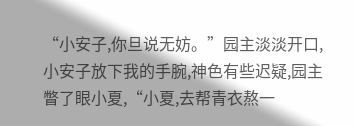“小安子,你旦说无妨。”园主淡淡开口,小安子放下我的手腕,神色有些迟疑,园主瞥了眼小夏,“小夏,去帮青衣熬一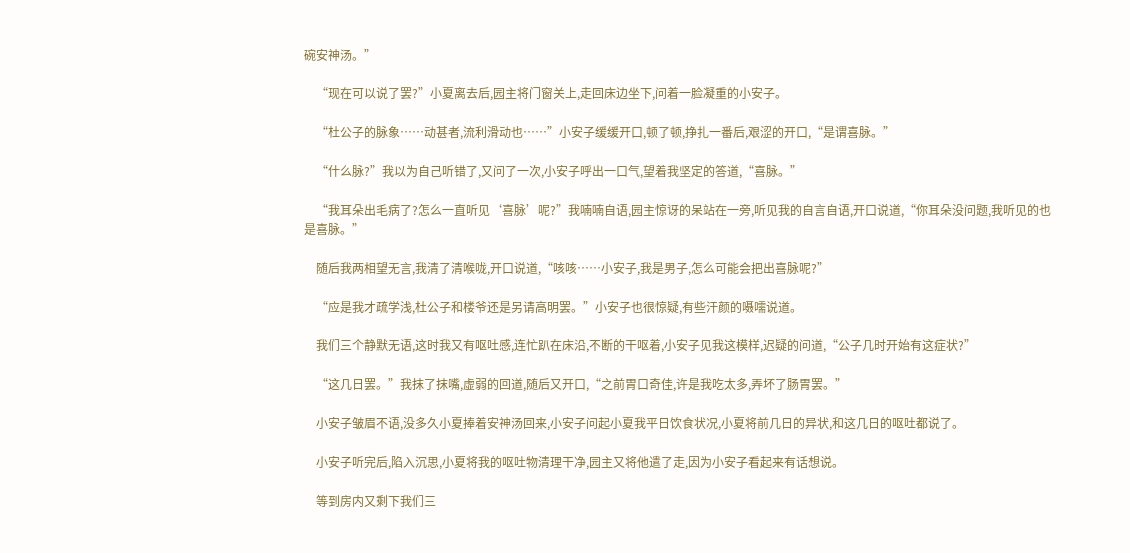碗安神汤。”

    “现在可以说了罢?”小夏离去后,园主将门窗关上,走回床边坐下,问着一脸凝重的小安子。

    “杜公子的脉象……动甚者,流利滑动也……”小安子缓缓开口,顿了顿,挣扎一番后,艰涩的开口,“是谓喜脉。”

    “什么脉?”我以为自己听错了,又问了一次,小安子呼出一口气,望着我坚定的答道,“喜脉。”

    “我耳朵出毛病了?怎么一直听见‘喜脉’呢?”我喃喃自语,园主惊讶的呆站在一旁,听见我的自言自语,开口说道,“你耳朵没问题,我听见的也是喜脉。”

    随后我两相望无言,我清了清喉咙,开口说道,“咳咳……小安子,我是男子,怎么可能会把出喜脉呢?”

    “应是我才疏学浅,杜公子和楼爷还是另请高明罢。”小安子也很惊疑,有些汗颜的嗫嚅说道。

    我们三个静默无语,这时我又有呕吐感,连忙趴在床沿,不断的干呕着,小安子见我这模样,迟疑的问道,“公子几时开始有这症状?”

    “这几日罢。”我抹了抹嘴,虚弱的回道,随后又开口,“之前胃口奇佳,许是我吃太多,弄坏了肠胃罢。”

    小安子皱眉不语,没多久小夏捧着安神汤回来,小安子问起小夏我平日饮食状况,小夏将前几日的异状,和这几日的呕吐都说了。

    小安子听完后,陷入沉思,小夏将我的呕吐物清理干净,园主又将他遣了走,因为小安子看起来有话想说。

    等到房内又剩下我们三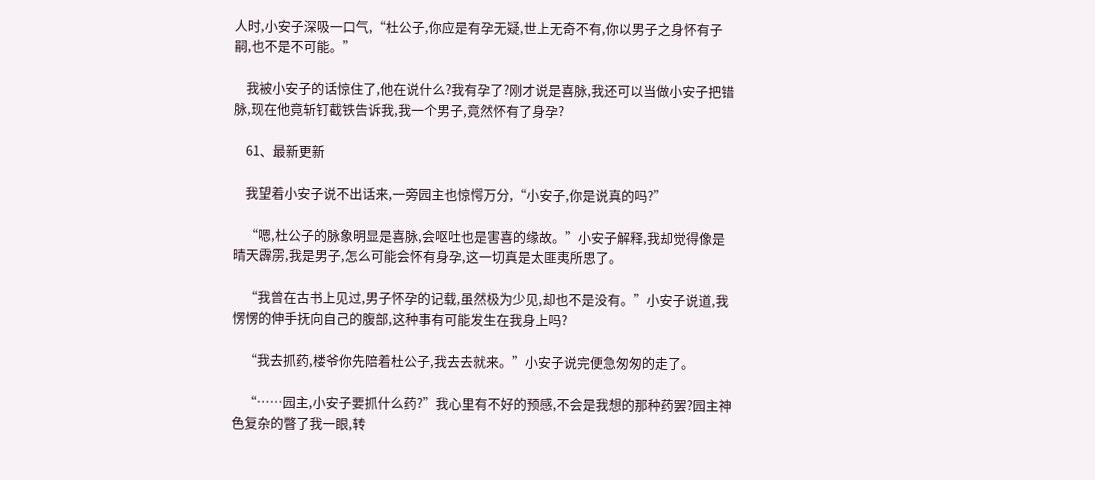人时,小安子深吸一口气,“杜公子,你应是有孕无疑,世上无奇不有,你以男子之身怀有子嗣,也不是不可能。”

    我被小安子的话惊住了,他在说什么?我有孕了?刚才说是喜脉,我还可以当做小安子把错脉,现在他竟斩钉截铁告诉我,我一个男子,竟然怀有了身孕?

    61、最新更新

    我望着小安子说不出话来,一旁园主也惊愕万分,“小安子,你是说真的吗?”

    “嗯,杜公子的脉象明显是喜脉,会呕吐也是害喜的缘故。”小安子解释,我却觉得像是晴天霹雳,我是男子,怎么可能会怀有身孕,这一切真是太匪夷所思了。

    “我曾在古书上见过,男子怀孕的记载,虽然极为少见,却也不是没有。”小安子说道,我愣愣的伸手抚向自己的腹部,这种事有可能发生在我身上吗?

    “我去抓药,楼爷你先陪着杜公子,我去去就来。”小安子说完便急匆匆的走了。

    “……园主,小安子要抓什么药?”我心里有不好的预感,不会是我想的那种药罢?园主神色复杂的瞥了我一眼,转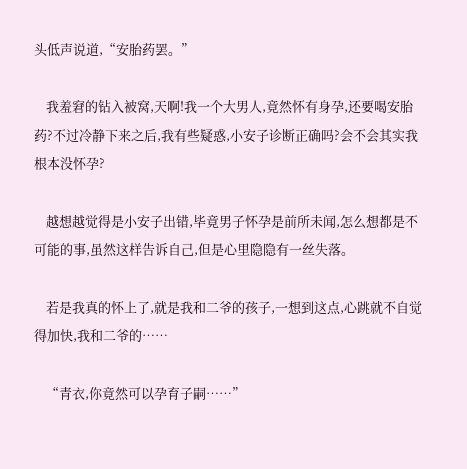头低声说道,“安胎药罢。”

    我羞窘的钻入被窝,天啊!我一个大男人,竟然怀有身孕,还要喝安胎药?不过冷静下来之后,我有些疑惑,小安子诊断正确吗?会不会其实我根本没怀孕?

    越想越觉得是小安子出错,毕竟男子怀孕是前所未闻,怎么想都是不可能的事,虽然这样告诉自己,但是心里隐隐有一丝失落。

    若是我真的怀上了,就是我和二爷的孩子,一想到这点,心跳就不自觉得加快,我和二爷的……

    “青衣,你竟然可以孕育子嗣……”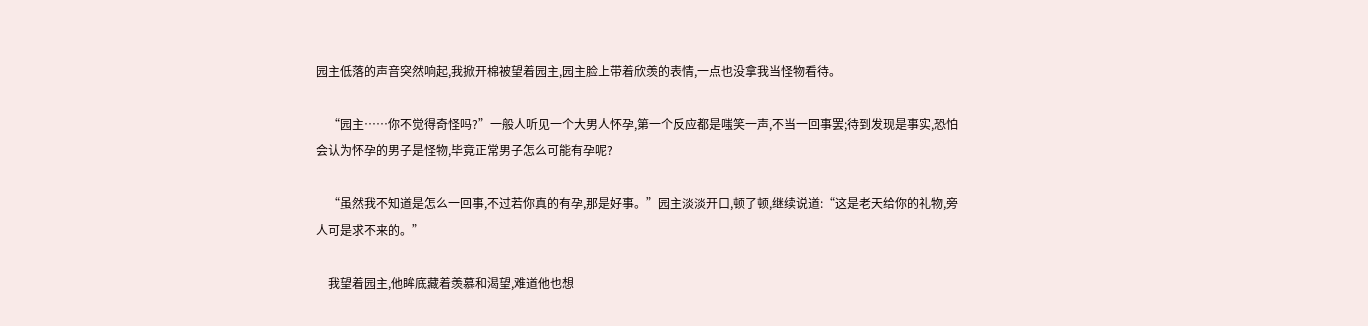园主低落的声音突然响起,我掀开棉被望着园主,园主脸上带着欣羡的表情,一点也没拿我当怪物看待。

    “园主……你不觉得奇怪吗?”一般人听见一个大男人怀孕,第一个反应都是嗤笑一声,不当一回事罢;待到发现是事实,恐怕会认为怀孕的男子是怪物,毕竟正常男子怎么可能有孕呢?

    “虽然我不知道是怎么一回事,不过若你真的有孕,那是好事。”园主淡淡开口,顿了顿,继续说道:“这是老天给你的礼物,旁人可是求不来的。”

    我望着园主,他眸底藏着羡慕和渴望,难道他也想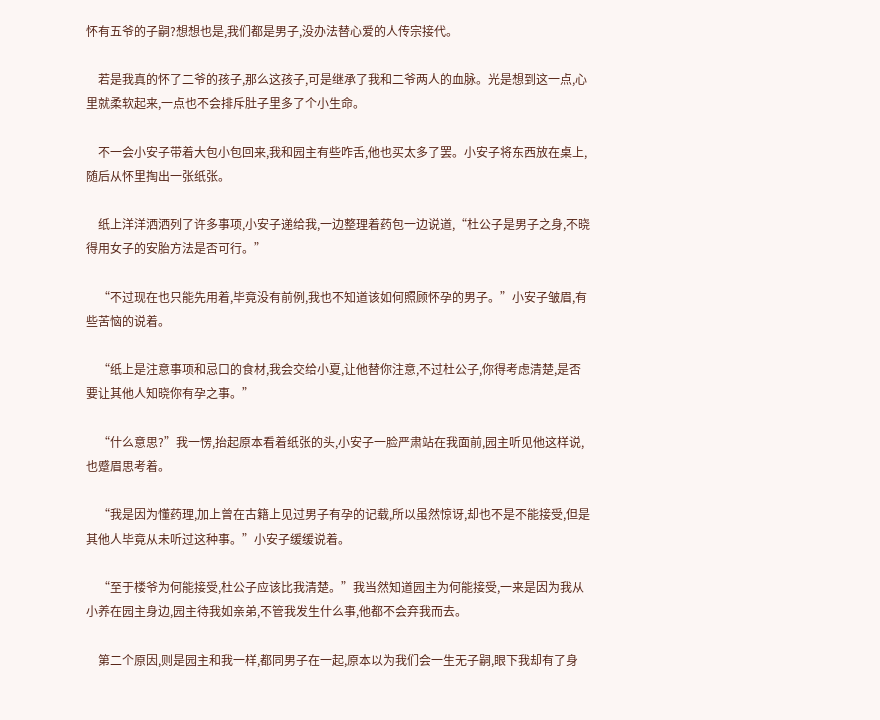怀有五爷的子嗣?想想也是,我们都是男子,没办法替心爱的人传宗接代。

    若是我真的怀了二爷的孩子,那么这孩子,可是继承了我和二爷两人的血脉。光是想到这一点,心里就柔软起来,一点也不会排斥肚子里多了个小生命。

    不一会小安子带着大包小包回来,我和园主有些咋舌,他也买太多了罢。小安子将东西放在桌上,随后从怀里掏出一张纸张。

    纸上洋洋洒洒列了许多事项,小安子递给我,一边整理着药包一边说道,“杜公子是男子之身,不晓得用女子的安胎方法是否可行。”

    “不过现在也只能先用着,毕竟没有前例,我也不知道该如何照顾怀孕的男子。”小安子皱眉,有些苦恼的说着。

    “纸上是注意事项和忌口的食材,我会交给小夏,让他替你注意,不过杜公子,你得考虑清楚,是否要让其他人知晓你有孕之事。”

    “什么意思?”我一愣,抬起原本看着纸张的头,小安子一脸严肃站在我面前,园主听见他这样说,也蹙眉思考着。

    “我是因为懂药理,加上曾在古籍上见过男子有孕的记载,所以虽然惊讶,却也不是不能接受,但是其他人毕竟从未听过这种事。”小安子缓缓说着。

    “至于楼爷为何能接受,杜公子应该比我清楚。”我当然知道园主为何能接受,一来是因为我从小养在园主身边,园主待我如亲弟,不管我发生什么事,他都不会弃我而去。

    第二个原因,则是园主和我一样,都同男子在一起,原本以为我们会一生无子嗣,眼下我却有了身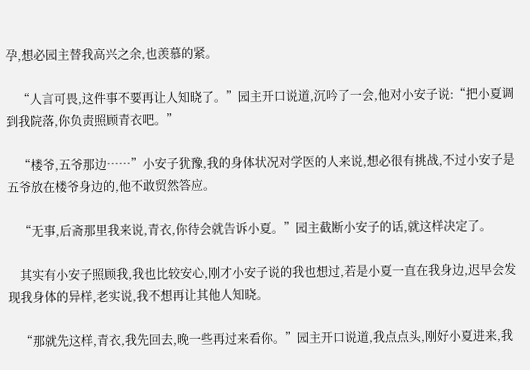孕,想必园主替我高兴之余,也羡慕的紧。

    “人言可畏,这件事不要再让人知晓了。”园主开口说道,沉吟了一会,他对小安子说:“把小夏调到我院落,你负责照顾青衣吧。”

    “楼爷,五爷那边……”小安子犹豫,我的身体状况对学医的人来说,想必很有挑战,不过小安子是五爷放在楼爷身边的,他不敢贸然答应。

    “无事,后斋那里我来说,青衣,你待会就告诉小夏。”园主截断小安子的话,就这样决定了。

    其实有小安子照顾我,我也比较安心,刚才小安子说的我也想过,若是小夏一直在我身边,迟早会发现我身体的异样,老实说,我不想再让其他人知晓。

    “那就先这样,青衣,我先回去,晚一些再过来看你。”园主开口说道,我点点头,刚好小夏进来,我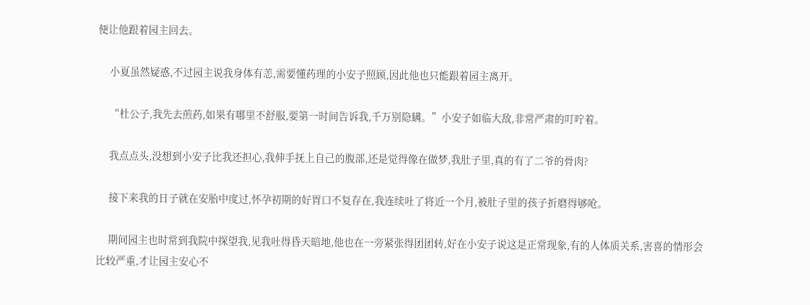便让他跟着园主回去。

    小夏虽然疑惑,不过园主说我身体有恙,需要懂药理的小安子照顾,因此他也只能跟着园主离开。

    “杜公子,我先去煎药,如果有哪里不舒服,要第一时间告诉我,千万别隐瞒。”小安子如临大敌,非常严肃的叮咛着。

    我点点头,没想到小安子比我还担心,我伸手抚上自己的腹部,还是觉得像在做梦,我肚子里,真的有了二爷的骨肉?

    接下来我的日子就在安胎中度过,怀孕初期的好胃口不复存在,我连续吐了将近一个月,被肚子里的孩子折磨得够呛。

    期间园主也时常到我院中探望我,见我吐得昏天暗地,他也在一旁紧张得团团转,好在小安子说这是正常现象,有的人体质关系,害喜的情形会比较严重,才让园主安心不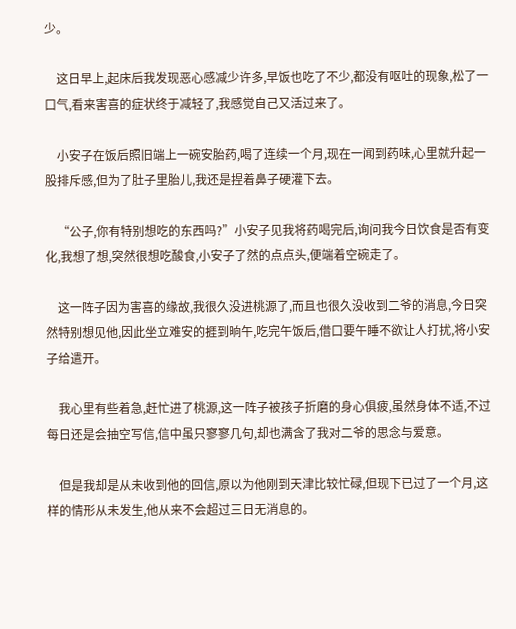少。

    这日早上,起床后我发现恶心感减少许多,早饭也吃了不少,都没有呕吐的现象,松了一口气,看来害喜的症状终于减轻了,我感觉自己又活过来了。

    小安子在饭后照旧端上一碗安胎药,喝了连续一个月,现在一闻到药味,心里就升起一股排斥感,但为了肚子里胎儿,我还是捏着鼻子硬灌下去。

    “公子,你有特别想吃的东西吗?”小安子见我将药喝完后,询问我今日饮食是否有变化,我想了想,突然很想吃酸食,小安子了然的点点头,便端着空碗走了。

    这一阵子因为害喜的缘故,我很久没进桃源了,而且也很久没收到二爷的消息,今日突然特别想见他,因此坐立难安的捱到晌午,吃完午饭后,借口要午睡不欲让人打扰,将小安子给遣开。

    我心里有些着急,赶忙进了桃源,这一阵子被孩子折磨的身心俱疲,虽然身体不适,不过每日还是会抽空写信,信中虽只寥寥几句,却也满含了我对二爷的思念与爱意。

    但是我却是从未收到他的回信,原以为他刚到天津比较忙碌,但现下已过了一个月,这样的情形从未发生,他从来不会超过三日无消息的。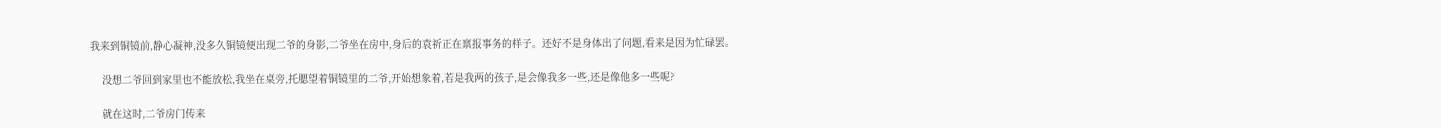我来到铜镜前,静心凝神,没多久铜镜便出现二爷的身影,二爷坐在房中,身后的袁祈正在禀报事务的样子。还好不是身体出了问题,看来是因为忙碌罢。

    没想二爷回到家里也不能放松,我坐在桌旁,托腮望着铜镜里的二爷,开始想象着,若是我两的孩子,是会像我多一些,还是像他多一些呢?

    就在这时,二爷房门传来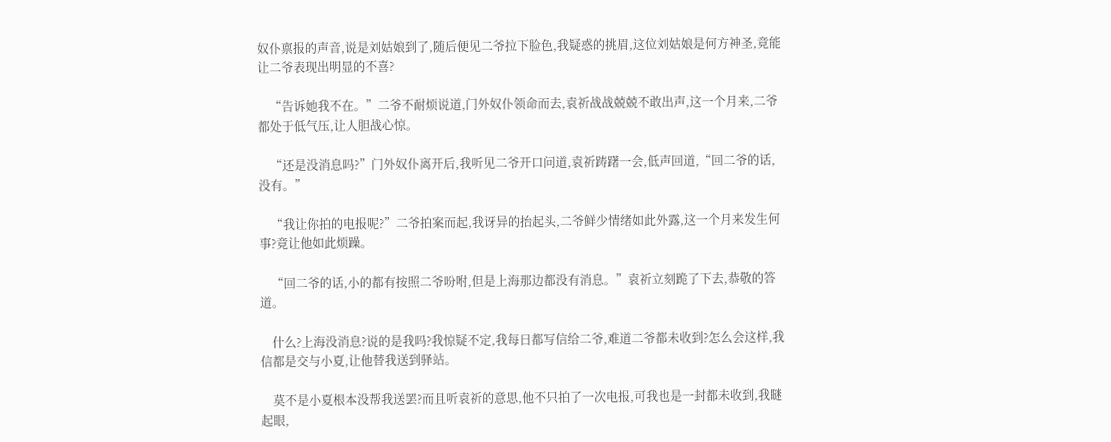奴仆禀报的声音,说是刘姑娘到了,随后便见二爷拉下脸色,我疑惑的挑眉,这位刘姑娘是何方神圣,竟能让二爷表现出明显的不喜?

    “告诉她我不在。”二爷不耐烦说道,门外奴仆领命而去,袁祈战战兢兢不敢出声,这一个月来,二爷都处于低气压,让人胆战心惊。

    “还是没消息吗?”门外奴仆离开后,我听见二爷开口问道,袁祈踌躇一会,低声回道,“回二爷的话,没有。”

    “我让你拍的电报呢?”二爷拍案而起,我讶异的抬起头,二爷鲜少情绪如此外露,这一个月来发生何事?竟让他如此烦躁。

    “回二爷的话,小的都有按照二爷吩咐,但是上海那边都没有消息。”袁祈立刻跪了下去,恭敬的答道。

    什么?上海没消息?说的是我吗?我惊疑不定,我每日都写信给二爷,难道二爷都未收到?怎么会这样,我信都是交与小夏,让他替我送到驿站。

    莫不是小夏根本没帮我送罢?而且听袁祈的意思,他不只拍了一次电报,可我也是一封都未收到,我瞇起眼,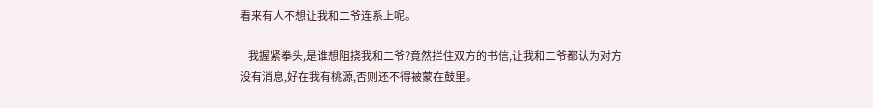看来有人不想让我和二爷连系上呢。

    我握紧拳头,是谁想阻挠我和二爷?竟然拦住双方的书信,让我和二爷都认为对方没有消息,好在我有桃源,否则还不得被蒙在鼓里。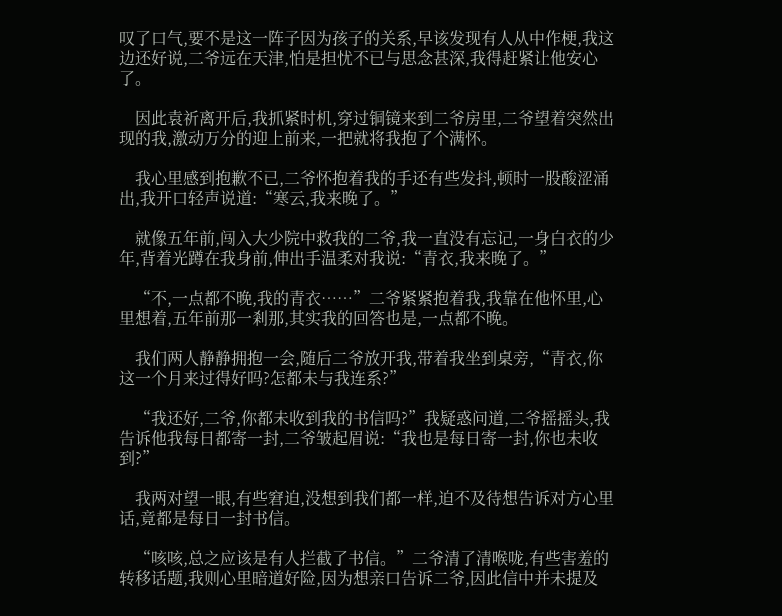叹了口气,要不是这一阵子因为孩子的关系,早该发现有人从中作梗,我这边还好说,二爷远在天津,怕是担忧不已与思念甚深,我得赶紧让他安心了。

    因此袁祈离开后,我抓紧时机,穿过铜镜来到二爷房里,二爷望着突然出现的我,激动万分的迎上前来,一把就将我抱了个满怀。

    我心里感到抱歉不已,二爷怀抱着我的手还有些发抖,顿时一股酸涩涌出,我开口轻声说道:“寒云,我来晚了。”

    就像五年前,闯入大少院中救我的二爷,我一直没有忘记,一身白衣的少年,背着光蹲在我身前,伸出手温柔对我说:“青衣,我来晚了。”

    “不,一点都不晚,我的青衣……”二爷紧紧抱着我,我靠在他怀里,心里想着,五年前那一剎那,其实我的回答也是,一点都不晚。

    我们两人静静拥抱一会,随后二爷放开我,带着我坐到桌旁,“青衣,你这一个月来过得好吗?怎都未与我连系?”

    “我还好,二爷,你都未收到我的书信吗?”我疑惑问道,二爷摇摇头,我告诉他我每日都寄一封,二爷皱起眉说:“我也是每日寄一封,你也未收到?”

    我两对望一眼,有些窘迫,没想到我们都一样,迫不及待想告诉对方心里话,竟都是每日一封书信。

    “咳咳,总之应该是有人拦截了书信。”二爷清了清喉咙,有些害羞的转移话题,我则心里暗道好险,因为想亲口告诉二爷,因此信中并未提及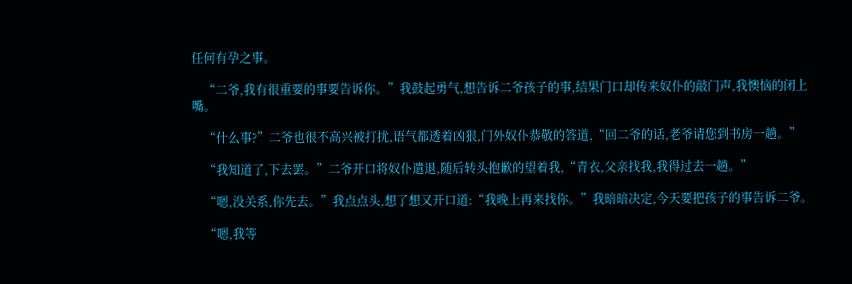任何有孕之事。

    “二爷,我有很重要的事要告诉你。”我鼓起勇气,想告诉二爷孩子的事,结果门口却传来奴仆的敲门声,我懊恼的闭上嘴。

    “什么事?”二爷也很不高兴被打扰,语气都透着凶狠,门外奴仆恭敬的答道,“回二爷的话,老爷请您到书房一趟。”

    “我知道了,下去罢。”二爷开口将奴仆遣退,随后转头抱歉的望着我,“青衣,父亲找我,我得过去一趟。”

    “嗯,没关系,你先去。”我点点头,想了想又开口道:“我晚上再来找你。”我暗暗决定,今天要把孩子的事告诉二爷。

    “嗯,我等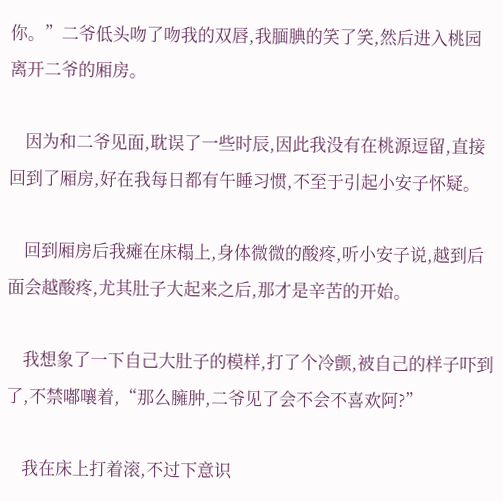你。”二爷低头吻了吻我的双唇,我腼腆的笑了笑,然后进入桃园离开二爷的厢房。

    因为和二爷见面,耽误了一些时辰,因此我没有在桃源逗留,直接回到了厢房,好在我每日都有午睡习惯,不至于引起小安子怀疑。

    回到厢房后我瘫在床榻上,身体微微的酸疼,听小安子说,越到后面会越酸疼,尤其肚子大起来之后,那才是辛苦的开始。

    我想象了一下自己大肚子的模样,打了个冷颤,被自己的样子吓到了,不禁嘟嚷着,“那么臃肿,二爷见了会不会不喜欢阿?”

    我在床上打着滚,不过下意识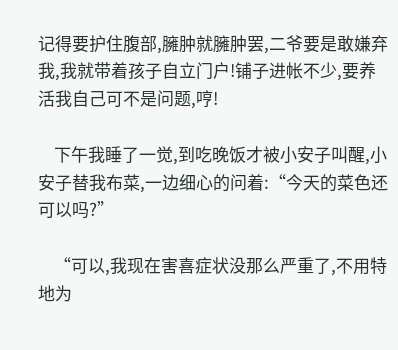记得要护住腹部,臃肿就臃肿罢,二爷要是敢嫌弃我,我就带着孩子自立门户!铺子进帐不少,要养活我自己可不是问题,哼!

    下午我睡了一觉,到吃晚饭才被小安子叫醒,小安子替我布菜,一边细心的问着:“今天的菜色还可以吗?”

    “可以,我现在害喜症状没那么严重了,不用特地为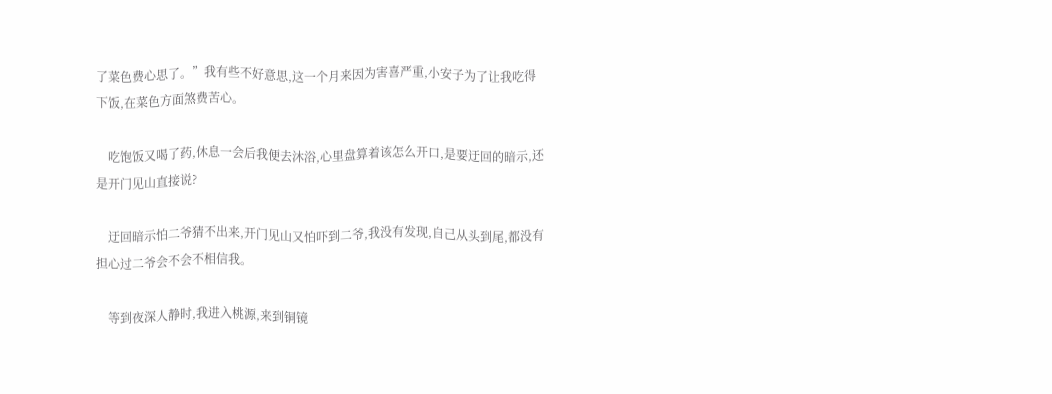了菜色费心思了。”我有些不好意思,这一个月来因为害喜严重,小安子为了让我吃得下饭,在菜色方面煞费苦心。

    吃饱饭又喝了药,休息一会后我便去沐浴,心里盘算着该怎么开口,是要迂回的暗示,还是开门见山直接说?

    迂回暗示怕二爷猜不出来,开门见山又怕吓到二爷,我没有发现,自己从头到尾,都没有担心过二爷会不会不相信我。

    等到夜深人静时,我进入桃源,来到铜镜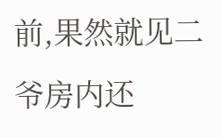前,果然就见二爷房内还